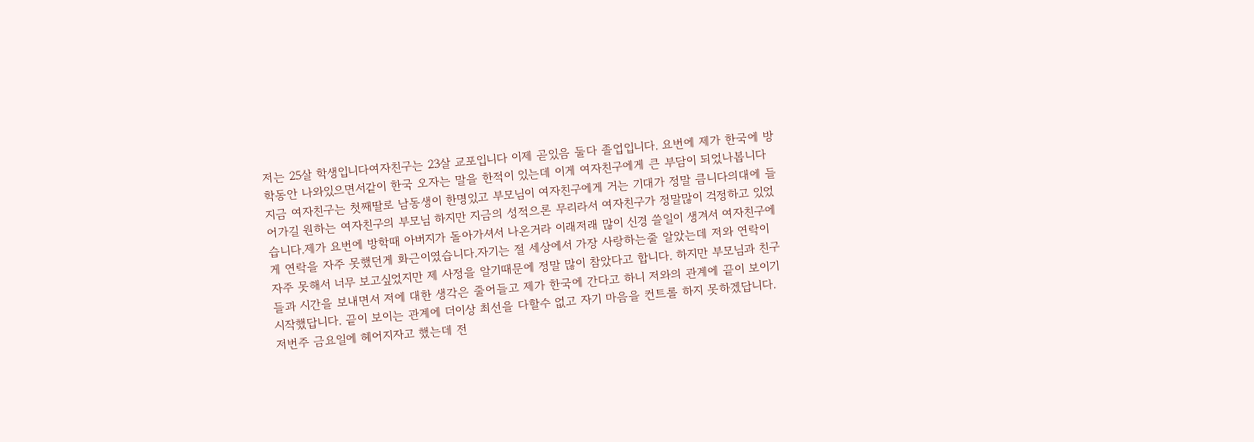저는 25살 학생입니다여자친구는 23살 교포입니다 이제 곧있음 둘다 졸업입니다. 요번에 제가 한국에 방학동안 나와있으면서같이 한국 오자는 말을 한적이 있는데 이게 여자친구에게 큰 부담이 되었나봅니다지금 여자친구는 첫째딸로 남동생이 한명있고 부모님이 여자친구에게 거는 기대가 정말 큼니다의대에 들어가길 원하는 여자친구의 부모님 하지만 지금의 성적으론 무리라서 여자친구가 정말많이 걱정하고 있었습니다.제가 요번에 방학때 아버지가 돌아가셔서 나온거라 이래저래 많이 신경 쓸일이 생겨서 여자친구에게 연락을 자주 못했던게 화근이였습니다.자기는 절 세상에서 가장 사랑하는줄 알았는데 저와 연락이 자주 못해서 너무 보고싶었지만 제 사정을 알기때문에 정말 많이 참았다고 합니다. 하지만 부모님과 친구들과 시간을 보내면서 저에 대한 생각은 줄어들고 제가 한국에 간다고 하니 저와의 관계에 끝이 보이기 시작했답니다. 끝이 보이는 관계에 더이상 최선을 다할수 없고 자기 마음을 컨트롤 하지 못하겠답니다.저번주 금요일에 헤어지자고 했는데 전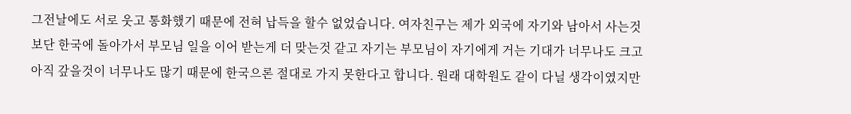그전날에도 서로 웃고 통화했기 때문에 전혀 납득을 할수 없었습니다. 여자친구는 제가 외국에 자기와 남아서 사는것보단 한국에 돌아가서 부모님 일을 이어 받는게 더 맞는것 같고 자기는 부모님이 자기에게 거는 기대가 너무나도 크고 아직 갚을것이 너무나도 많기 때문에 한국으론 절대로 가지 못한다고 합니다. 원래 대학원도 같이 다닐 생각이였지만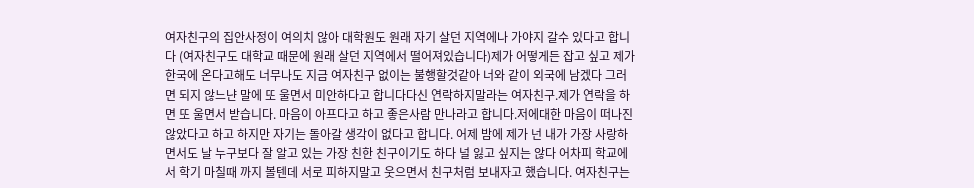여자친구의 집안사정이 여의치 않아 대학원도 원래 자기 살던 지역에나 가야지 갈수 있다고 합니다 (여자친구도 대학교 때문에 원래 살던 지역에서 떨어져있습니다)제가 어떻게든 잡고 싶고 제가 한국에 온다고해도 너무나도 지금 여자친구 없이는 불행할것같아 너와 같이 외국에 남겠다 그러면 되지 않느냔 말에 또 울면서 미안하다고 합니다다신 연락하지말라는 여자친구.제가 연락을 하면 또 울면서 받습니다. 마음이 아프다고 하고 좋은사람 만나라고 합니다.저에대한 마음이 떠나진 않았다고 하고 하지만 자기는 돌아갈 생각이 없다고 합니다. 어제 밤에 제가 넌 내가 가장 사랑하면서도 날 누구보다 잘 알고 있는 가장 친한 친구이기도 하다 널 잃고 싶지는 않다 어차피 학교에서 학기 마칠때 까지 볼텐데 서로 피하지말고 웃으면서 친구처럼 보내자고 했습니다. 여자친구는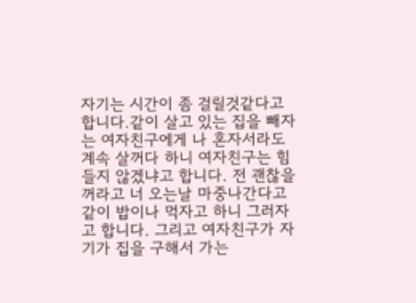자기는 시간이 좀 걸릴것같다고 합니다.같이 살고 있는 집을 빼자는 여자친구에게 나 혼자서라도 계속 살꺼다 하니 여자친구는 힘들지 않겠냐고 합니다. 전 괜찮을 꺼라고 너 오는날 마중나간다고 같이 밥이나 먹자고 하니 그러자고 합니다. 그리고 여자친구가 자기가 집을 구해서 가는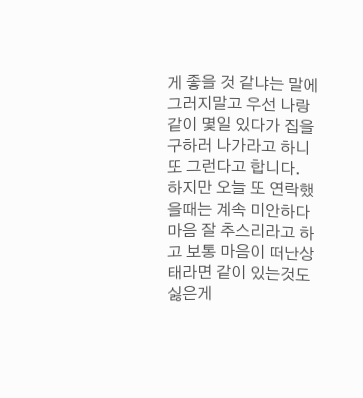게 좋을 것 같냐는 말에 그러지말고 우선 나랑 같이 몇일 있다가 집을 구하러 나가라고 하니 또 그런다고 합니다. 하지만 오늘 또 연락했을때는 계속 미안하다 마음 잘 추스리라고 하고 보통 마음이 떠난상태라면 같이 있는것도 싫은게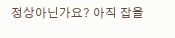정상아닌가요? 아직 잡을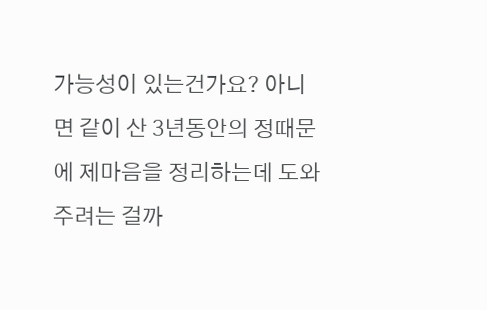가능성이 있는건가요? 아니면 같이 산 3년동안의 정때문에 제마음을 정리하는데 도와주려는 걸까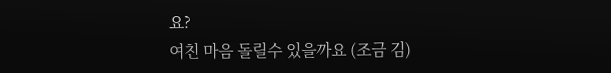요?
여친 마음 돌릴수 있을까요 (조금 김)